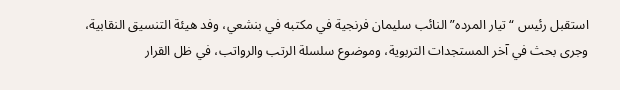استقبل رئيس “تيار المرده” النائب سليمان فرنجية في مكتبه في بنشعي، وفد هيئة التنسيق النقابية، وجرى بحث في آخر المستجدات التربوية، وموضوع سلسلة الرتب والرواتب، في ظل القرار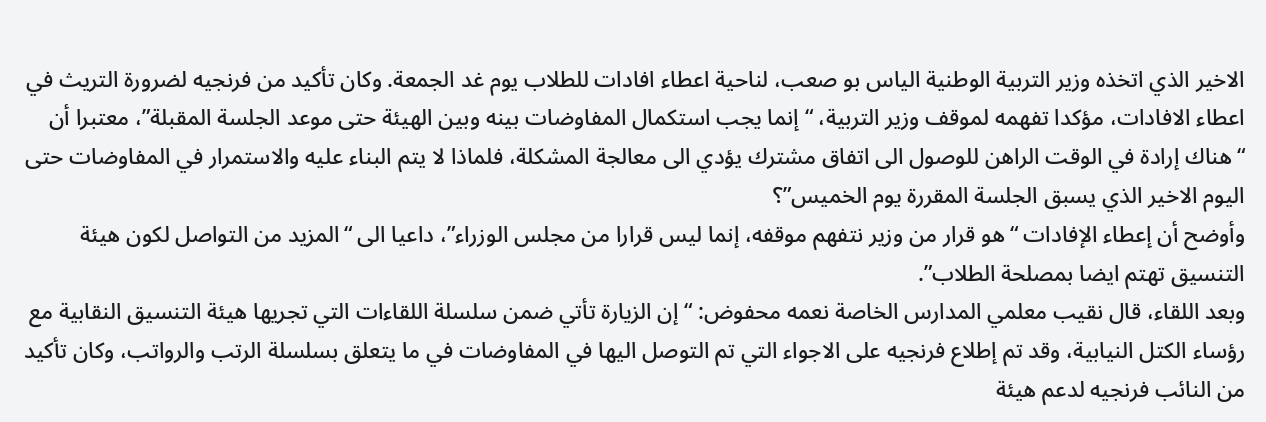الاخير الذي اتخذه وزير التربية الوطنية الياس بو صعب، لناحية اعطاء افادات للطلاب يوم غد الجمعة. وكان تأكيد من فرنجيه لضرورة التريث في اعطاء الافادات، مؤكدا تفهمه لموقف وزير التربية، “إنما يجب استكمال المفاوضات بينه وبين الهيئة حتى موعد الجلسة المقبلة”، معتبرا أن “هناك إرادة في الوقت الراهن للوصول الى اتفاق مشترك يؤدي الى معالجة المشكلة، فلماذا لا يتم البناء عليه والاستمرار في المفاوضات حتى اليوم الاخير الذي يسبق الجلسة المقررة يوم الخميس”؟
وأوضح أن إعطاء الإفادات “هو قرار من وزير نتفهم موقفه، إنما ليس قرارا من مجلس الوزراء”، داعيا الى “المزيد من التواصل لكون هيئة التنسيق تهتم ايضا بمصلحة الطلاب”.
وبعد اللقاء، قال نقيب معلمي المدارس الخاصة نعمه محفوض: “إن الزيارة تأتي ضمن سلسلة اللقاءات التي تجريها هيئة التنسيق النقابية مع رؤساء الكتل النيابية، وقد تم إطلاع فرنجيه على الاجواء التي تم التوصل اليها في المفاوضات في ما يتعلق بسلسلة الرتب والرواتب، وكان تأكيد من النائب فرنجيه لدعم هيئة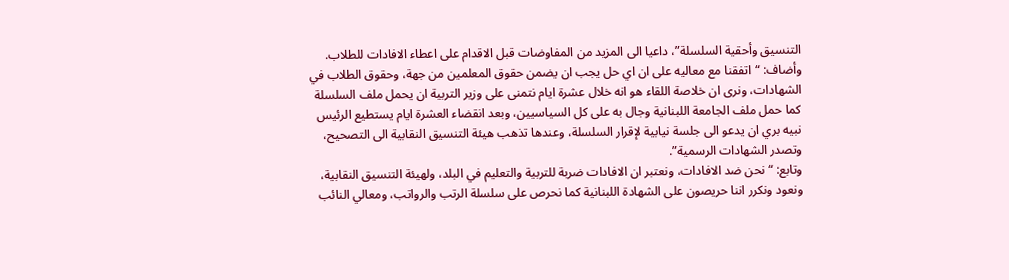التنسيق وأحقية السلسلة”، داعيا الى المزيد من المفاوضات قبل الاقدام على اعطاء الافادات للطلاب.
وأضاف: “اتفقنا مع معاليه على ان اي حل يجب ان يضمن حقوق المعلمين من جهة، وحقوق الطلاب في الشهادات، ونرى ان خلاصة اللقاء هو انه خلال عشرة ايام نتمنى على وزير التربية ان يحمل ملف السلسلة كما حمل ملف الجامعة اللبنانية وجال به على كل السياسيين، وبعد انقضاء العشرة ايام يستطيع الرئيس نبيه بري ان يدعو الى جلسة نيابية لإقرار السلسلة، وعندها تذهب هيئة التنسيق النقابية الى التصحيح، وتصدر الشهادات الرسمية”.
وتابع: “نحن ضد الافادات، ونعتبر ان الافادات ضربة للتربية والتعليم في البلد، ولهيئة التنسيق النقابية، ونعود ونكرر اننا حريصون على الشهادة اللبنانية كما نحرص على سلسلة الرتب والرواتب، ومعالي النائب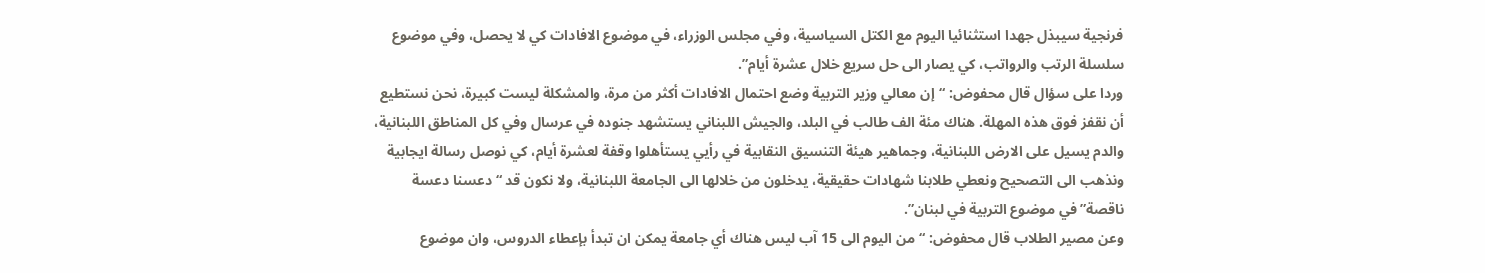فرنجية سيبذل جهدا استثنائيا اليوم مع الكتل السياسية، وفي مجلس الوزراء، في موضوع الافادات كي لا يحصل، وفي موضوع سلسلة الرتب والرواتب، كي يصار الى حل سريع خلال عشرة أيام”.
وردا على سؤال قال محفوض: “إن معالي وزير التربية وضع احتمال الافادات أكثر من مرة، والمشكلة ليست كبيرة، نحن نستطيع أن نقفز فوق هذه المهلة. هناك مئة الف طالب في البلد، والجيش اللبناني يستشهد جنوده في عرسال وفي كل المناطق اللبنانية، والدم يسيل على الارض اللبنانية، وجماهير هيئة التنسيق النقابية في رأيي يستأهلوا وقفة لعشرة أيام، كي نوصل رسالة ايجابية ونذهب الى التصحيح ونعطي طلابنا شهادات حقيقية، يدخلون من خلالها الى الجامعة اللبنانية، ولا نكون قد “دعسنا دعسة ناقصة” في موضوع التربية في لبنان”.
وعن مصير الطلاب قال محفوض: “من اليوم الى 15 آب ليس هناك أي جامعة يمكن ان تبدأ بإعطاء الدروس، وان موضوع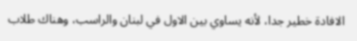الافادة خطير جدا، لأنه يساوي بين الاول في لبنان والراسب، وهناك طلاب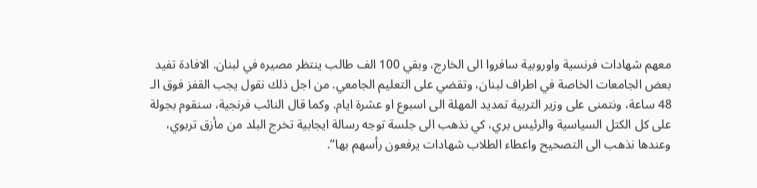معهم شهادات فرنسية واوروبية سافروا الى الخارج، وبقي 100 الف طالب ينتظر مصيره في لبنان. الافادة تفيد بعض الجامعات الخاصة في اطراف لبنان، وتقضي على التعليم الجامعي. من اجل ذلك نقول يجب القفز فوق الـ 48 ساعة، ونتمنى على وزير التربية تمديد المهلة الى اسبوع او عشرة ايام. وكما قال النائب فرنجية، سنقوم بجولة على كل الكتل السياسية والرئيس بري، كي نذهب الى جلسة توجه رسالة ايجابية تخرج البلد من مأزق تربوي، وعندها نذهب الى التصحيح واعطاء الطلاب شهادات يرفعون رأسهم بها”.